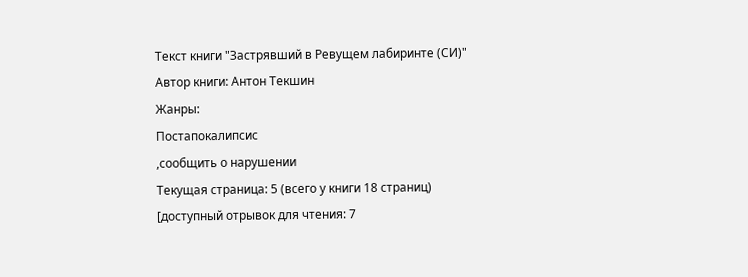Текст книги "Застрявший в Ревущем лабиринте (СИ)"
Автор книги: Антон Текшин
Жанры:
Постапокалипсис
,сообщить о нарушении
Текущая страница: 5 (всего у книги 18 страниц) [доступный отрывок для чтения: 7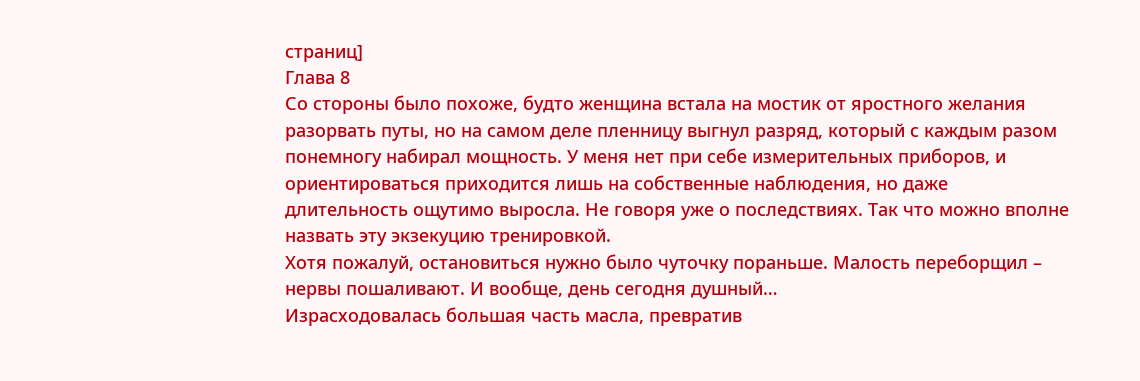страниц]
Глава 8
Со стороны было похоже, будто женщина встала на мостик от яростного желания разорвать путы, но на самом деле пленницу выгнул разряд, который с каждым разом понемногу набирал мощность. У меня нет при себе измерительных приборов, и ориентироваться приходится лишь на собственные наблюдения, но даже длительность ощутимо выросла. Не говоря уже о последствиях. Так что можно вполне назвать эту экзекуцию тренировкой.
Хотя пожалуй, остановиться нужно было чуточку пораньше. Малость переборщил – нервы пошаливают. И вообще, день сегодня душный…
Израсходовалась большая часть масла, превратив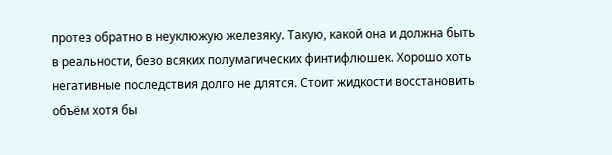протез обратно в неуклюжую железяку. Такую, какой она и должна быть в реальности, безо всяких полумагических финтифлюшек. Хорошо хоть негативные последствия долго не длятся. Стоит жидкости восстановить объём хотя бы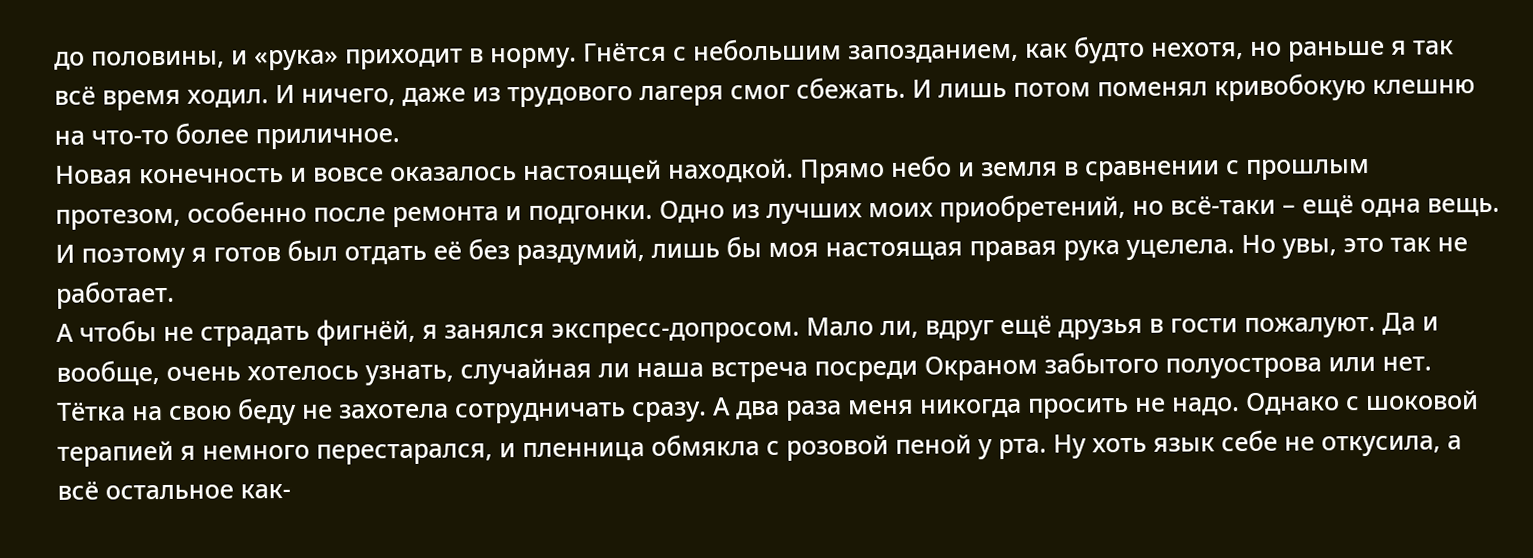до половины, и «рука» приходит в норму. Гнётся с небольшим запозданием, как будто нехотя, но раньше я так всё время ходил. И ничего, даже из трудового лагеря смог сбежать. И лишь потом поменял кривобокую клешню на что-то более приличное.
Новая конечность и вовсе оказалось настоящей находкой. Прямо небо и земля в сравнении с прошлым протезом, особенно после ремонта и подгонки. Одно из лучших моих приобретений, но всё-таки – ещё одна вещь. И поэтому я готов был отдать её без раздумий, лишь бы моя настоящая правая рука уцелела. Но увы, это так не работает.
А чтобы не страдать фигнёй, я занялся экспресс-допросом. Мало ли, вдруг ещё друзья в гости пожалуют. Да и вообще, очень хотелось узнать, случайная ли наша встреча посреди Окраном забытого полуострова или нет.
Тётка на свою беду не захотела сотрудничать сразу. А два раза меня никогда просить не надо. Однако с шоковой терапией я немного перестарался, и пленница обмякла с розовой пеной у рта. Ну хоть язык себе не откусила, а всё остальное как-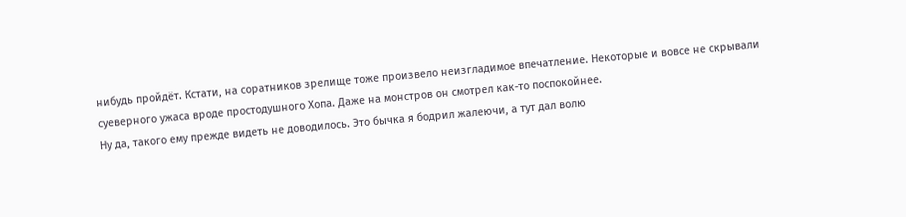нибудь пройдёт. Кстати, на соратников зрелище тоже произвело неизгладимое впечатление. Некоторые и вовсе не скрывали суеверного ужаса вроде простодушного Хопа. Даже на монстров он смотрел как-то поспокойнее.
Ну да, такого ему прежде видеть не доводилось. Это бычка я бодрил жалеючи, а тут дал волю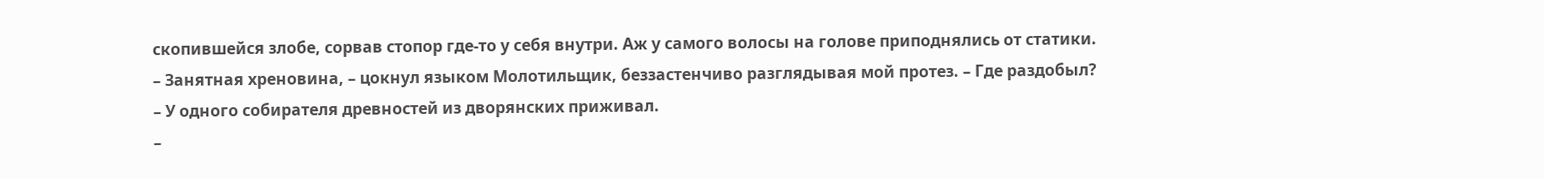скопившейся злобе, сорвав стопор где-то у себя внутри. Аж у самого волосы на голове приподнялись от статики.
– Занятная хреновина, – цокнул языком Молотильщик, беззастенчиво разглядывая мой протез. – Где раздобыл?
– У одного собирателя древностей из дворянских приживал.
–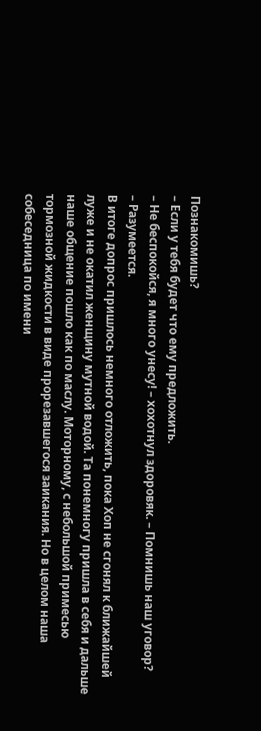Познакомишь?
– Если у тебя будет что ему предложить.
– Не беспокойся, я много унесу! – хохотнул здоровяк. – Помнишь наш уговор?
– Разумеется.
В итоге допрос пришлось немного отложить, пока Хоп не сгонял к ближайшей луже и не окатил женщину мутной водой. Та понемногу пришла в себя и дальше наше общение пошло как по маслу. Моторному, с небольшой примесью тормозной жидкости в виде прорезавшегося заикания. Но в целом наша собеседница по имени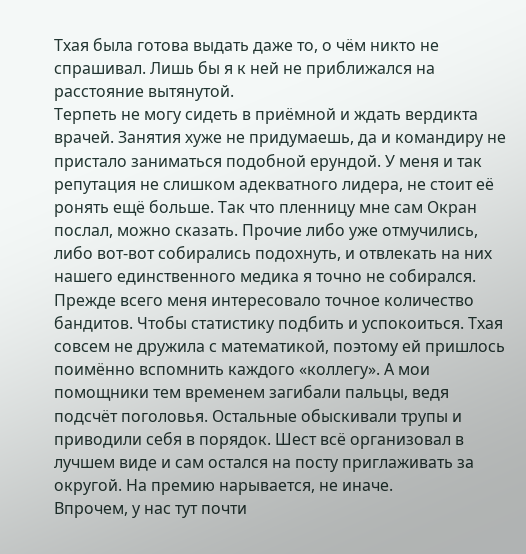Тхая была готова выдать даже то, о чём никто не спрашивал. Лишь бы я к ней не приближался на расстояние вытянутой.
Терпеть не могу сидеть в приёмной и ждать вердикта врачей. Занятия хуже не придумаешь, да и командиру не пристало заниматься подобной ерундой. У меня и так репутация не слишком адекватного лидера, не стоит её ронять ещё больше. Так что пленницу мне сам Окран послал, можно сказать. Прочие либо уже отмучились, либо вот-вот собирались подохнуть, и отвлекать на них нашего единственного медика я точно не собирался.
Прежде всего меня интересовало точное количество бандитов. Чтобы статистику подбить и успокоиться. Тхая совсем не дружила с математикой, поэтому ей пришлось поимённо вспомнить каждого «коллегу». А мои помощники тем временем загибали пальцы, ведя подсчёт поголовья. Остальные обыскивали трупы и приводили себя в порядок. Шест всё организовал в лучшем виде и сам остался на посту приглаживать за округой. На премию нарывается, не иначе.
Впрочем, у нас тут почти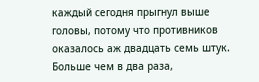каждый сегодня прыгнул выше головы, потому что противников оказалось аж двадцать семь штук. Больше чем в два раза,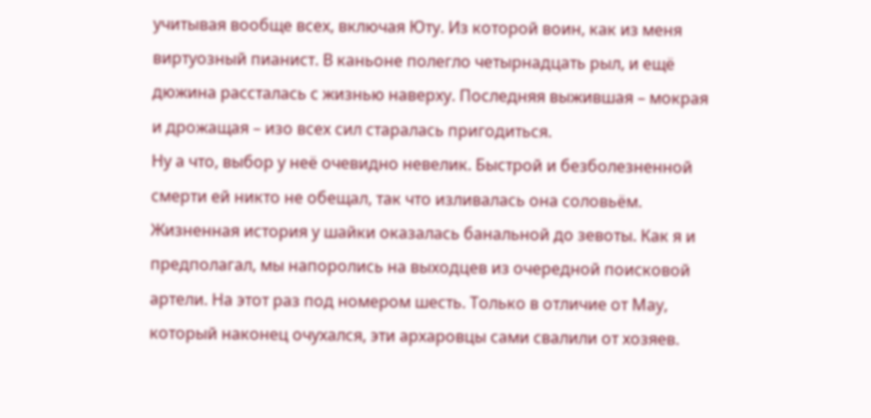учитывая вообще всех, включая Юту. Из которой воин, как из меня виртуозный пианист. В каньоне полегло четырнадцать рыл, и ещё дюжина рассталась с жизнью наверху. Последняя выжившая – мокрая и дрожащая – изо всех сил старалась пригодиться.
Ну а что, выбор у неё очевидно невелик. Быстрой и безболезненной смерти ей никто не обещал, так что изливалась она соловьём.
Жизненная история у шайки оказалась банальной до зевоты. Как я и предполагал, мы напоролись на выходцев из очередной поисковой артели. На этот раз под номером шесть. Только в отличие от Мау, который наконец очухался, эти архаровцы сами свалили от хозяев.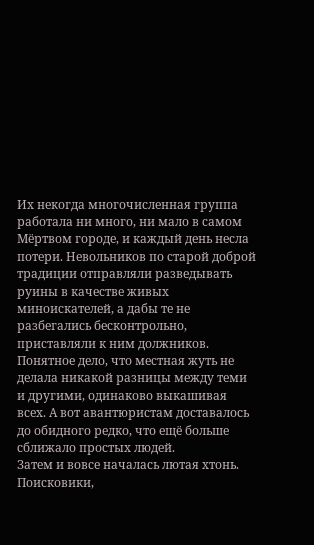Их некогда многочисленная группа работала ни много, ни мало в самом Мёртвом городе, и каждый день несла потери. Невольников по старой доброй традиции отправляли разведывать руины в качестве живых миноискателей, а дабы те не разбегались бесконтрольно, приставляли к ним должников. Понятное дело, что местная жуть не делала никакой разницы между теми и другими, одинаково выкашивая всех. А вот авантюристам доставалось до обидного редко, что ещё больше сближало простых людей.
Затем и вовсе началась лютая хтонь.
Поисковики,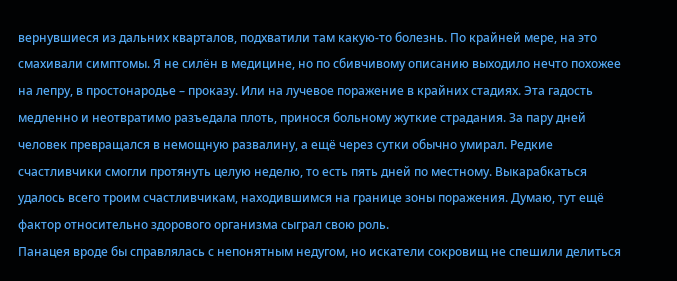вернувшиеся из дальних кварталов, подхватили там какую-то болезнь. По крайней мере, на это смахивали симптомы. Я не силён в медицине, но по сбивчивому описанию выходило нечто похожее на лепру, в простонародье – проказу. Или на лучевое поражение в крайних стадиях. Эта гадость медленно и неотвратимо разъедала плоть, принося больному жуткие страдания. За пару дней человек превращался в немощную развалину, а ещё через сутки обычно умирал. Редкие счастливчики смогли протянуть целую неделю, то есть пять дней по местному. Выкарабкаться удалось всего троим счастливчикам, находившимся на границе зоны поражения. Думаю, тут ещё фактор относительно здорового организма сыграл свою роль.
Панацея вроде бы справлялась с непонятным недугом, но искатели сокровищ не спешили делиться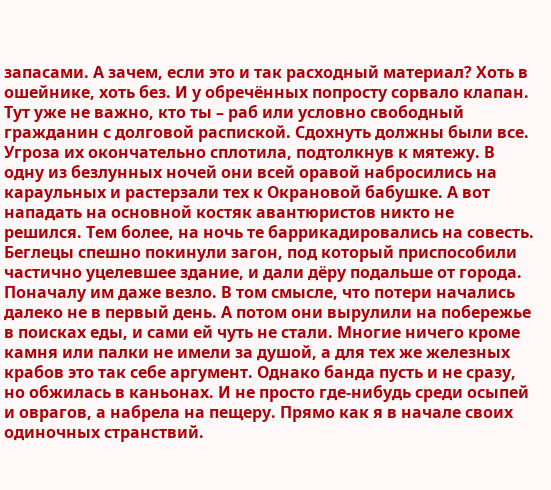запасами. А зачем, если это и так расходный материал? Хоть в ошейнике, хоть без. И у обречённых попросту сорвало клапан. Тут уже не важно, кто ты – раб или условно свободный гражданин с долговой распиской. Сдохнуть должны были все.
Угроза их окончательно сплотила, подтолкнув к мятежу. В одну из безлунных ночей они всей оравой набросились на караульных и растерзали тех к Окрановой бабушке. А вот нападать на основной костяк авантюристов никто не решился. Тем более, на ночь те баррикадировались на совесть. Беглецы спешно покинули загон, под который приспособили частично уцелевшее здание, и дали дёру подальше от города.
Поначалу им даже везло. В том смысле, что потери начались далеко не в первый день. А потом они вырулили на побережье в поисках еды, и сами ей чуть не стали. Многие ничего кроме камня или палки не имели за душой, а для тех же железных крабов это так себе аргумент. Однако банда пусть и не сразу, но обжилась в каньонах. И не просто где-нибудь среди осыпей и оврагов, а набрела на пещеру. Прямо как я в начале своих одиночных странствий.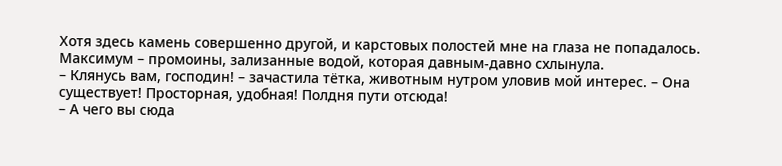Хотя здесь камень совершенно другой, и карстовых полостей мне на глаза не попадалось. Максимум – промоины, зализанные водой, которая давным-давно схлынула.
– Клянусь вам, господин! – зачастила тётка, животным нутром уловив мой интерес. – Она существует! Просторная, удобная! Полдня пути отсюда!
– А чего вы сюда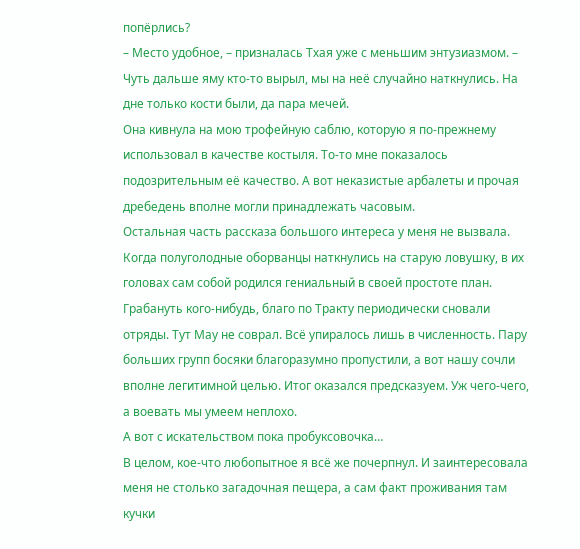попёрлись?
– Место удобное, – призналась Тхая уже с меньшим энтузиазмом. – Чуть дальше яму кто-то вырыл, мы на неё случайно наткнулись. На дне только кости были, да пара мечей.
Она кивнула на мою трофейную саблю, которую я по-прежнему использовал в качестве костыля. То-то мне показалось подозрительным её качество. А вот неказистые арбалеты и прочая дребедень вполне могли принадлежать часовым.
Остальная часть рассказа большого интереса у меня не вызвала. Когда полуголодные оборванцы наткнулись на старую ловушку, в их головах сам собой родился гениальный в своей простоте план. Грабануть кого-нибудь, благо по Тракту периодически сновали отряды. Тут Мау не соврал. Всё упиралось лишь в численность. Пару больших групп босяки благоразумно пропустили, а вот нашу сочли вполне легитимной целью. Итог оказался предсказуем. Уж чего-чего, а воевать мы умеем неплохо.
А вот с искательством пока пробуксовочка…
В целом, кое-что любопытное я всё же почерпнул. И заинтересовала меня не столько загадочная пещера, а сам факт проживания там кучки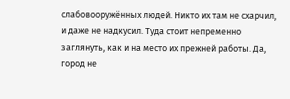слабовооружённых людей. Никто их там не схарчил, и даже не надкусил. Туда стоит непременно заглянуть, как и на место их прежней работы. Да, город не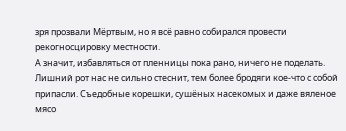зря прозвали Мёртвым, но я всё равно собирался провести рекогносцировку местности.
А значит, избавляться от пленницы пока рано, ничего не поделать. Лишний рот нас не сильно стеснит, тем более бродяги кое-что с собой припасли. Съедобные корешки, сушёных насекомых и даже вяленое мясо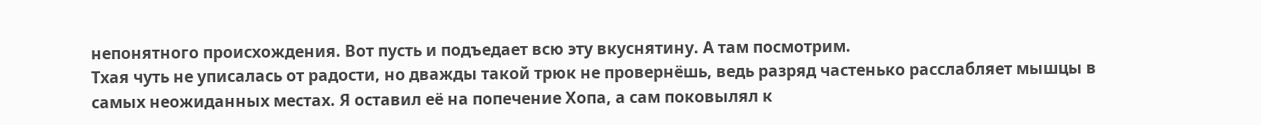непонятного происхождения. Вот пусть и подъедает всю эту вкуснятину. А там посмотрим.
Тхая чуть не уписалась от радости, но дважды такой трюк не провернёшь, ведь разряд частенько расслабляет мышцы в самых неожиданных местах. Я оставил её на попечение Хопа, а сам поковылял к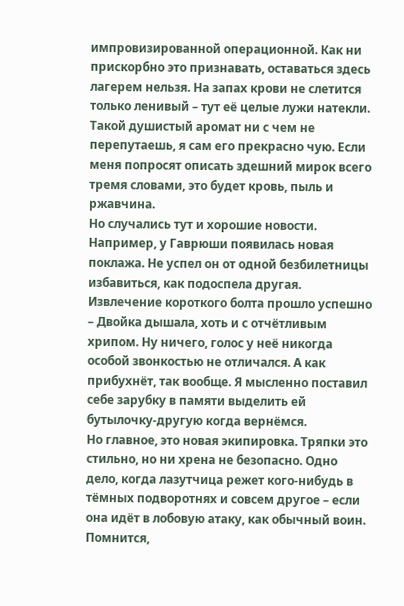импровизированной операционной. Как ни прискорбно это признавать, оставаться здесь лагерем нельзя. На запах крови не слетится только ленивый – тут её целые лужи натекли.
Такой душистый аромат ни с чем не перепутаешь, я сам его прекрасно чую. Если меня попросят описать здешний мирок всего тремя словами, это будет кровь, пыль и ржавчина.
Но случались тут и хорошие новости. Например, у Гаврюши появилась новая поклажа. Не успел он от одной безбилетницы избавиться, как подоспела другая. Извлечение короткого болта прошло успешно – Двойка дышала, хоть и с отчётливым хрипом. Ну ничего, голос у неё никогда особой звонкостью не отличался. А как прибухнёт, так вообще. Я мысленно поставил себе зарубку в памяти выделить ей бутылочку-другую когда вернёмся.
Но главное, это новая экипировка. Тряпки это стильно, но ни хрена не безопасно. Одно дело, когда лазутчица режет кого-нибудь в тёмных подворотнях и совсем другое – если она идёт в лобовую атаку, как обычный воин. Помнится,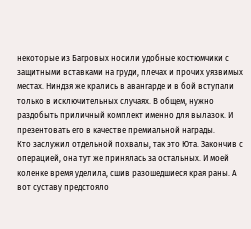некоторые из Багровых носили удобные костюмчики с защитными вставками на груди, плечах и прочих уязвимых местах. Ниндзя же крались в авангарде и в бой вступали только в исключительных случаях. В общем, нужно раздобыть приличный комплект именно для вылазок. И презентовать его в качестве премиальной награды.
Кто заслужил отдельной похвалы, так это Юта. Закончив с операцией, она тут же принялась за остальных. И моей коленке время уделила, сшив разошедшиеся края раны. А вот суставу предстояло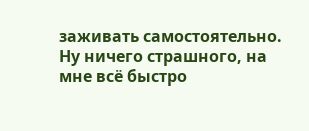заживать самостоятельно. Ну ничего страшного, на мне всё быстро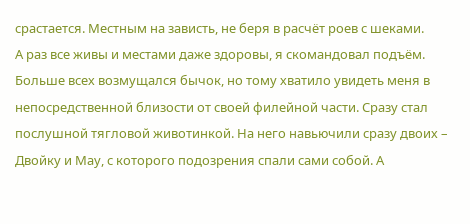срастается. Местным на зависть, не беря в расчёт роев с шеками.
А раз все живы и местами даже здоровы, я скомандовал подъём. Больше всех возмущался бычок, но тому хватило увидеть меня в непосредственной близости от своей филейной части. Сразу стал послушной тягловой животинкой. На него навьючили сразу двоих – Двойку и Мау, с которого подозрения спали сами собой. А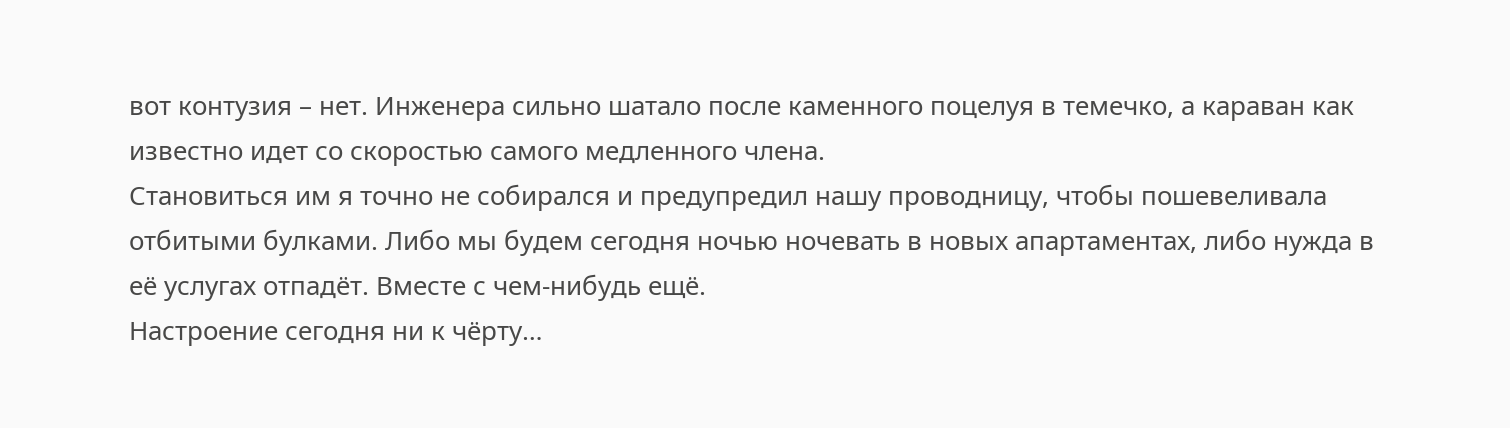вот контузия – нет. Инженера сильно шатало после каменного поцелуя в темечко, а караван как известно идет со скоростью самого медленного члена.
Становиться им я точно не собирался и предупредил нашу проводницу, чтобы пошевеливала отбитыми булками. Либо мы будем сегодня ночью ночевать в новых апартаментах, либо нужда в её услугах отпадёт. Вместе с чем-нибудь ещё.
Настроение сегодня ни к чёрту…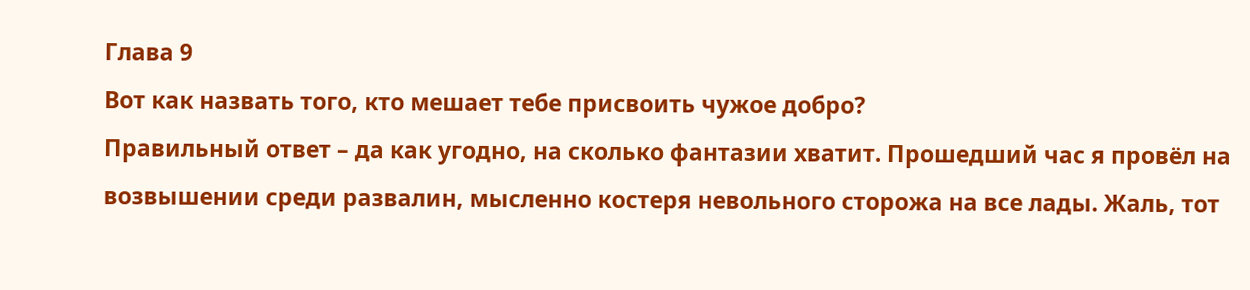Глава 9
Вот как назвать того, кто мешает тебе присвоить чужое добро?
Правильный ответ – да как угодно, на сколько фантазии хватит. Прошедший час я провёл на возвышении среди развалин, мысленно костеря невольного сторожа на все лады. Жаль, тот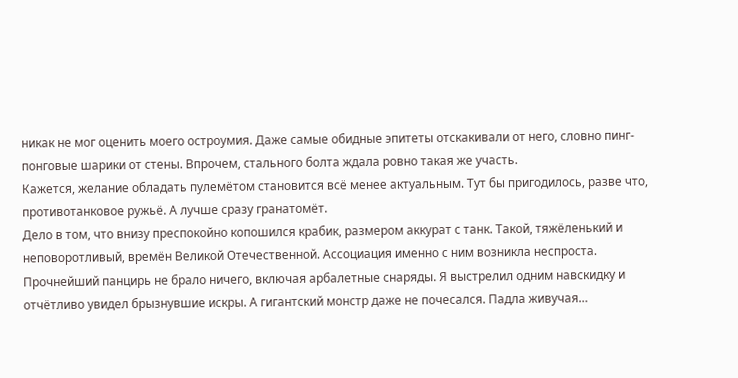никак не мог оценить моего остроумия. Даже самые обидные эпитеты отскакивали от него, словно пинг-понговые шарики от стены. Впрочем, стального болта ждала ровно такая же участь.
Кажется, желание обладать пулемётом становится всё менее актуальным. Тут бы пригодилось, разве что, противотанковое ружьё. А лучше сразу гранатомёт.
Дело в том, что внизу преспокойно копошился крабик, размером аккурат с танк. Такой, тяжёленький и неповоротливый, времён Великой Отечественной. Ассоциация именно с ним возникла неспроста. Прочнейший панцирь не брало ничего, включая арбалетные снаряды. Я выстрелил одним навскидку и отчётливо увидел брызнувшие искры. А гигантский монстр даже не почесался. Падла живучая…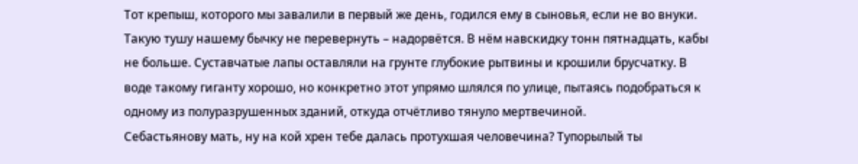Тот крепыш, которого мы завалили в первый же день, годился ему в сыновья, если не во внуки. Такую тушу нашему бычку не перевернуть – надорвётся. В нём навскидку тонн пятнадцать, кабы не больше. Суставчатые лапы оставляли на грунте глубокие рытвины и крошили брусчатку. В воде такому гиганту хорошо, но конкретно этот упрямо шлялся по улице, пытаясь подобраться к одному из полуразрушенных зданий, откуда отчётливо тянуло мертвечиной.
Себастьянову мать, ну на кой хрен тебе далась протухшая человечина? Тупорылый ты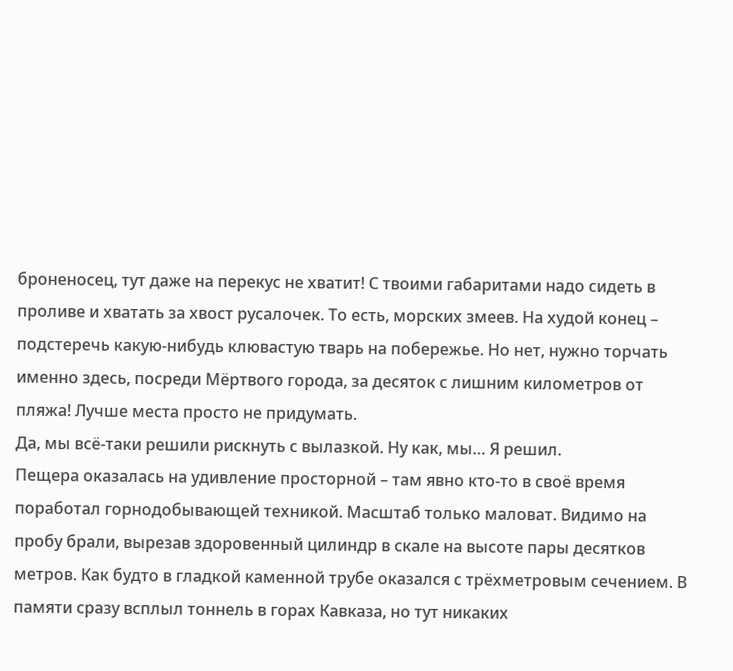броненосец, тут даже на перекус не хватит! С твоими габаритами надо сидеть в проливе и хватать за хвост русалочек. То есть, морских змеев. На худой конец – подстеречь какую-нибудь клювастую тварь на побережье. Но нет, нужно торчать именно здесь, посреди Мёртвого города, за десяток с лишним километров от пляжа! Лучше места просто не придумать.
Да, мы всё-таки решили рискнуть с вылазкой. Ну как, мы… Я решил.
Пещера оказалась на удивление просторной – там явно кто-то в своё время поработал горнодобывающей техникой. Масштаб только маловат. Видимо на пробу брали, вырезав здоровенный цилиндр в скале на высоте пары десятков метров. Как будто в гладкой каменной трубе оказался с трёхметровым сечением. В памяти сразу всплыл тоннель в горах Кавказа, но тут никаких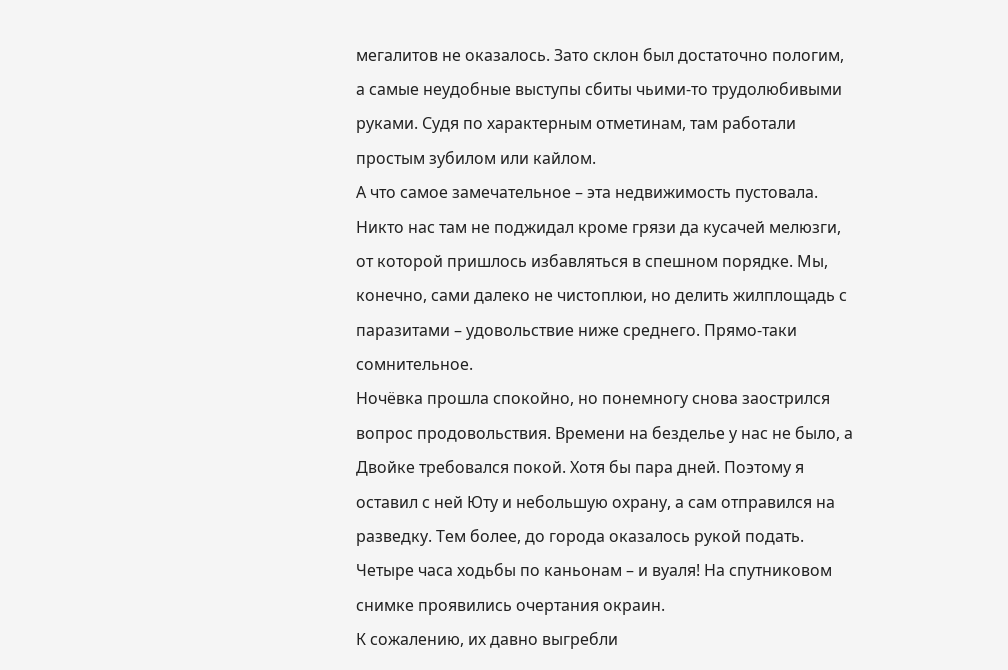мегалитов не оказалось. Зато склон был достаточно пологим, а самые неудобные выступы сбиты чьими-то трудолюбивыми руками. Судя по характерным отметинам, там работали простым зубилом или кайлом.
А что самое замечательное – эта недвижимость пустовала. Никто нас там не поджидал кроме грязи да кусачей мелюзги, от которой пришлось избавляться в спешном порядке. Мы, конечно, сами далеко не чистоплюи, но делить жилплощадь с паразитами – удовольствие ниже среднего. Прямо-таки сомнительное.
Ночёвка прошла спокойно, но понемногу снова заострился вопрос продовольствия. Времени на безделье у нас не было, а Двойке требовался покой. Хотя бы пара дней. Поэтому я оставил с ней Юту и небольшую охрану, а сам отправился на разведку. Тем более, до города оказалось рукой подать. Четыре часа ходьбы по каньонам – и вуаля! На спутниковом снимке проявились очертания окраин.
К сожалению, их давно выгребли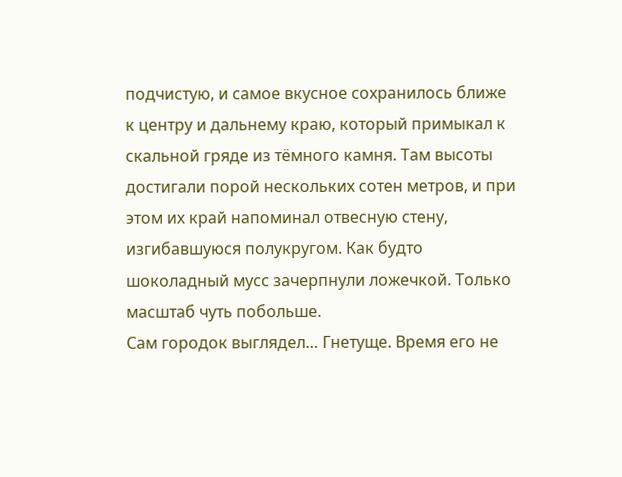подчистую, и самое вкусное сохранилось ближе к центру и дальнему краю, который примыкал к скальной гряде из тёмного камня. Там высоты достигали порой нескольких сотен метров, и при этом их край напоминал отвесную стену, изгибавшуюся полукругом. Как будто шоколадный мусс зачерпнули ложечкой. Только масштаб чуть побольше.
Сам городок выглядел… Гнетуще. Время его не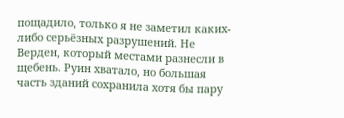пощадило, только я не заметил каких-либо серьёзных разрушений. Не Верден, который местами разнесли в щебень. Руин хватало, но большая часть зданий сохранила хотя бы пару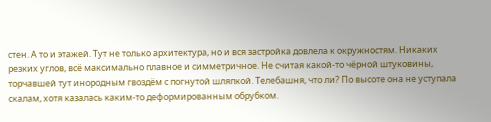стен. А то и этажей. Тут не только архитектура, но и вся застройка довлела к окружностям. Никаких резких углов, всё максимально плавное и симметричное. Не считая какой-то чёрной штуковины, торчавшей тут инородным гвоздём с погнутой шляпкой. Телебашня, что ли? По высоте она не уступала скалам, хотя казалась каким-то деформированным обрубком.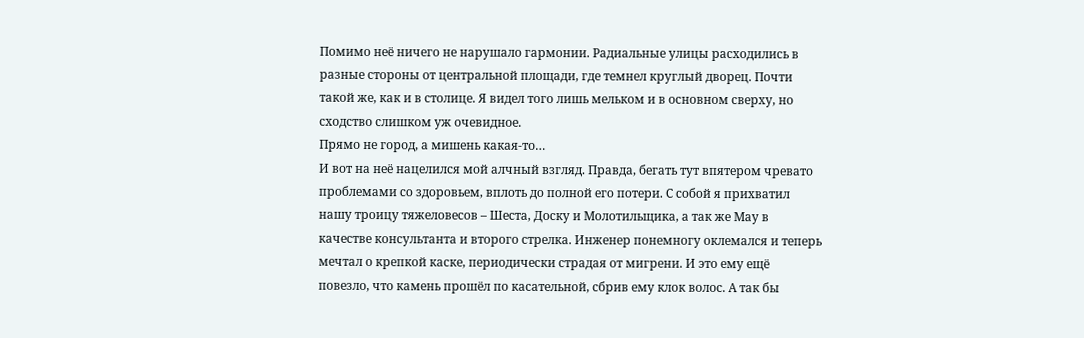Помимо неё ничего не нарушало гармонии. Радиальные улицы расходились в разные стороны от центральной площади, где темнел круглый дворец. Почти такой же, как и в столице. Я видел того лишь мельком и в основном сверху, но сходство слишком уж очевидное.
Прямо не город, а мишень какая-то…
И вот на неё нацелился мой алчный взгляд. Правда, бегать тут впятером чревато проблемами со здоровьем, вплоть до полной его потери. С собой я прихватил нашу троицу тяжеловесов – Шеста, Доску и Молотильщика, а так же Мау в качестве консультанта и второго стрелка. Инженер понемногу оклемался и теперь мечтал о крепкой каске, периодически страдая от мигрени. И это ему ещё повезло, что камень прошёл по касательной, сбрив ему клок волос. А так бы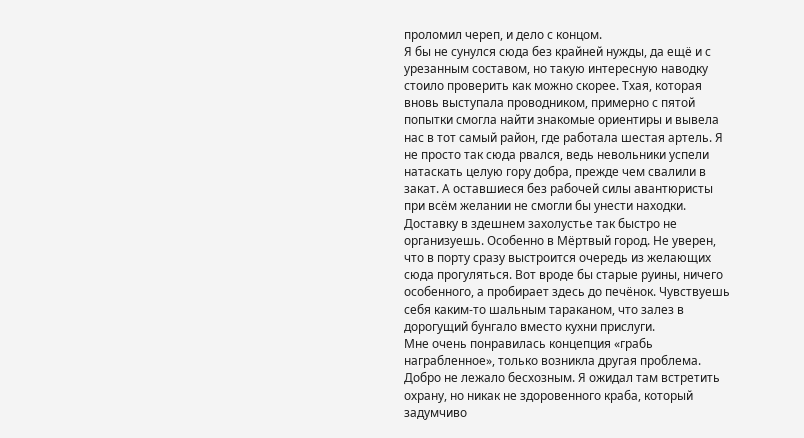проломил череп, и дело с концом.
Я бы не сунулся сюда без крайней нужды, да ещё и с урезанным составом, но такую интересную наводку стоило проверить как можно скорее. Тхая, которая вновь выступала проводником, примерно с пятой попытки смогла найти знакомые ориентиры и вывела нас в тот самый район, где работала шестая артель. Я не просто так сюда рвался, ведь невольники успели натаскать целую гору добра, прежде чем свалили в закат. А оставшиеся без рабочей силы авантюристы при всём желании не смогли бы унести находки.
Доставку в здешнем захолустье так быстро не организуешь. Особенно в Мёртвый город. Не уверен, что в порту сразу выстроится очередь из желающих сюда прогуляться. Вот вроде бы старые руины, ничего особенного, а пробирает здесь до печёнок. Чувствуешь себя каким-то шальным тараканом, что залез в дорогущий бунгало вместо кухни прислуги.
Мне очень понравилась концепция «грабь награбленное», только возникла другая проблема. Добро не лежало бесхозным. Я ожидал там встретить охрану, но никак не здоровенного краба, который задумчиво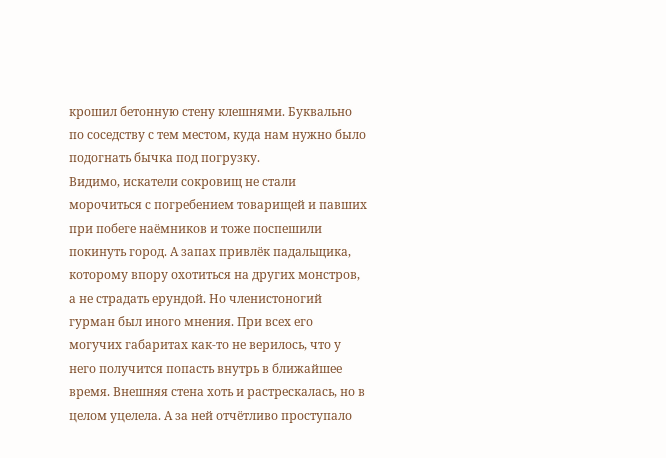крошил бетонную стену клешнями. Буквально по соседству с тем местом, куда нам нужно было подогнать бычка под погрузку.
Видимо, искатели сокровищ не стали морочиться с погребением товарищей и павших при побеге наёмников и тоже поспешили покинуть город. А запах привлёк падальщика, которому впору охотиться на других монстров, а не страдать ерундой. Но членистоногий гурман был иного мнения. При всех его могучих габаритах как-то не верилось, что у него получится попасть внутрь в ближайшее время. Внешняя стена хоть и растрескалась, но в целом уцелела. А за ней отчётливо проступало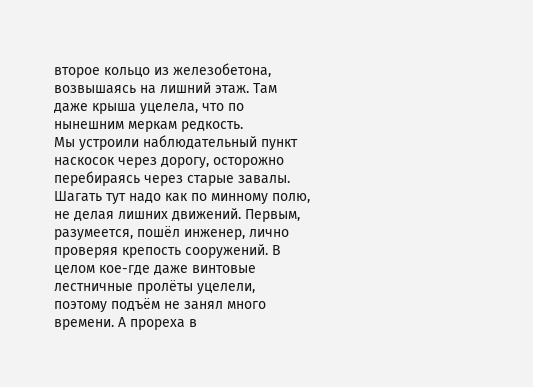второе кольцо из железобетона, возвышаясь на лишний этаж. Там даже крыша уцелела, что по нынешним меркам редкость.
Мы устроили наблюдательный пункт наскосок через дорогу, осторожно перебираясь через старые завалы. Шагать тут надо как по минному полю, не делая лишних движений. Первым, разумеется, пошёл инженер, лично проверяя крепость сооружений. В целом кое-где даже винтовые лестничные пролёты уцелели, поэтому подъём не занял много времени. А прореха в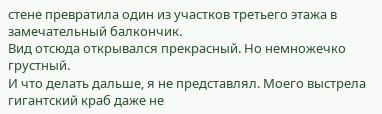стене превратила один из участков третьего этажа в замечательный балкончик.
Вид отсюда открывался прекрасный. Но немножечко грустный.
И что делать дальше, я не представлял. Моего выстрела гигантский краб даже не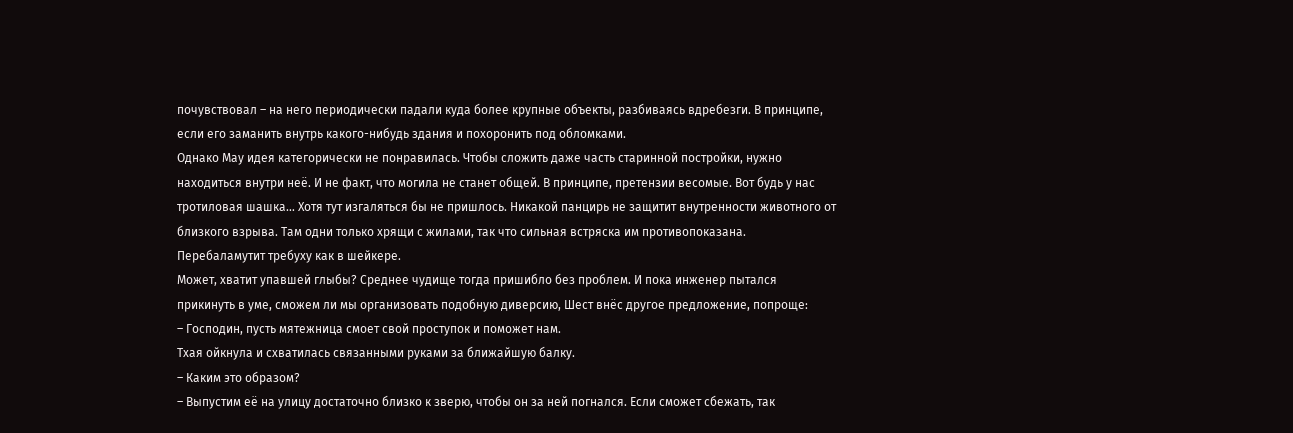почувствовал – на него периодически падали куда более крупные объекты, разбиваясь вдребезги. В принципе, если его заманить внутрь какого-нибудь здания и похоронить под обломками.
Однако Мау идея категорически не понравилась. Чтобы сложить даже часть старинной постройки, нужно находиться внутри неё. И не факт, что могила не станет общей. В принципе, претензии весомые. Вот будь у нас тротиловая шашка… Хотя тут изгаляться бы не пришлось. Никакой панцирь не защитит внутренности животного от близкого взрыва. Там одни только хрящи с жилами, так что сильная встряска им противопоказана. Перебаламутит требуху как в шейкере.
Может, хватит упавшей глыбы? Среднее чудище тогда пришибло без проблем. И пока инженер пытался прикинуть в уме, сможем ли мы организовать подобную диверсию, Шест внёс другое предложение, попроще:
– Господин, пусть мятежница смоет свой проступок и поможет нам.
Тхая ойкнула и схватилась связанными руками за ближайшую балку.
– Каким это образом?
– Выпустим её на улицу достаточно близко к зверю, чтобы он за ней погнался. Если сможет сбежать, так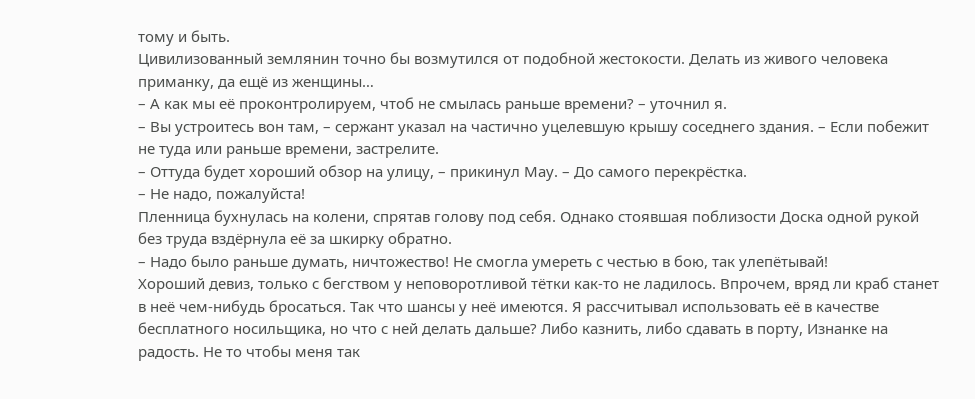тому и быть.
Цивилизованный землянин точно бы возмутился от подобной жестокости. Делать из живого человека приманку, да ещё из женщины…
– А как мы её проконтролируем, чтоб не смылась раньше времени? – уточнил я.
– Вы устроитесь вон там, – сержант указал на частично уцелевшую крышу соседнего здания. – Если побежит не туда или раньше времени, застрелите.
– Оттуда будет хороший обзор на улицу, – прикинул Мау. – До самого перекрёстка.
– Не надо, пожалуйста!
Пленница бухнулась на колени, спрятав голову под себя. Однако стоявшая поблизости Доска одной рукой без труда вздёрнула её за шкирку обратно.
– Надо было раньше думать, ничтожество! Не смогла умереть с честью в бою, так улепётывай!
Хороший девиз, только с бегством у неповоротливой тётки как-то не ладилось. Впрочем, вряд ли краб станет в неё чем-нибудь бросаться. Так что шансы у неё имеются. Я рассчитывал использовать её в качестве бесплатного носильщика, но что с ней делать дальше? Либо казнить, либо сдавать в порту, Изнанке на радость. Не то чтобы меня так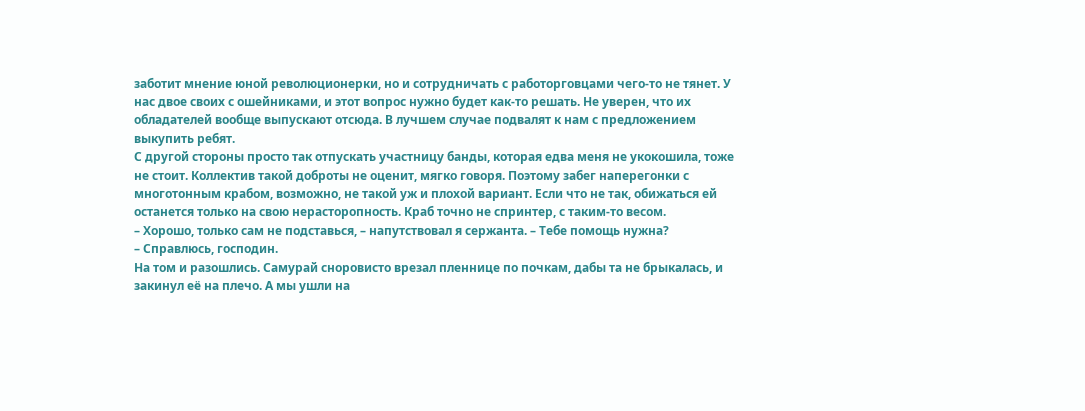заботит мнение юной революционерки, но и сотрудничать с работорговцами чего-то не тянет. У нас двое своих с ошейниками, и этот вопрос нужно будет как-то решать. Не уверен, что их обладателей вообще выпускают отсюда. В лучшем случае подвалят к нам с предложением выкупить ребят.
С другой стороны просто так отпускать участницу банды, которая едва меня не укокошила, тоже не стоит. Коллектив такой доброты не оценит, мягко говоря. Поэтому забег наперегонки с многотонным крабом, возможно, не такой уж и плохой вариант. Если что не так, обижаться ей останется только на свою нерасторопность. Краб точно не спринтер, с таким-то весом.
– Хорошо, только сам не подставься, – напутствовал я сержанта. – Тебе помощь нужна?
– Справлюсь, господин.
На том и разошлись. Самурай сноровисто врезал пленнице по почкам, дабы та не брыкалась, и закинул её на плечо. А мы ушли на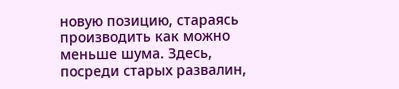новую позицию, стараясь производить как можно меньше шума. Здесь, посреди старых развалин,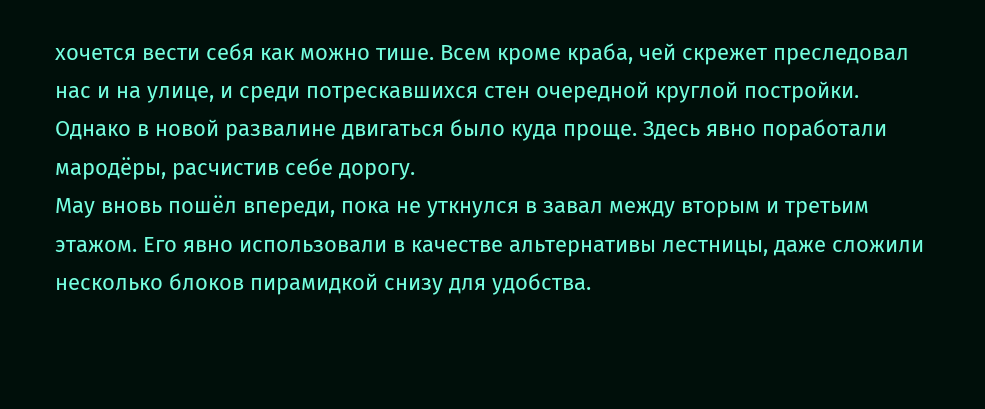хочется вести себя как можно тише. Всем кроме краба, чей скрежет преследовал нас и на улице, и среди потрескавшихся стен очередной круглой постройки. Однако в новой развалине двигаться было куда проще. Здесь явно поработали мародёры, расчистив себе дорогу.
Мау вновь пошёл впереди, пока не уткнулся в завал между вторым и третьим этажом. Его явно использовали в качестве альтернативы лестницы, даже сложили несколько блоков пирамидкой снизу для удобства.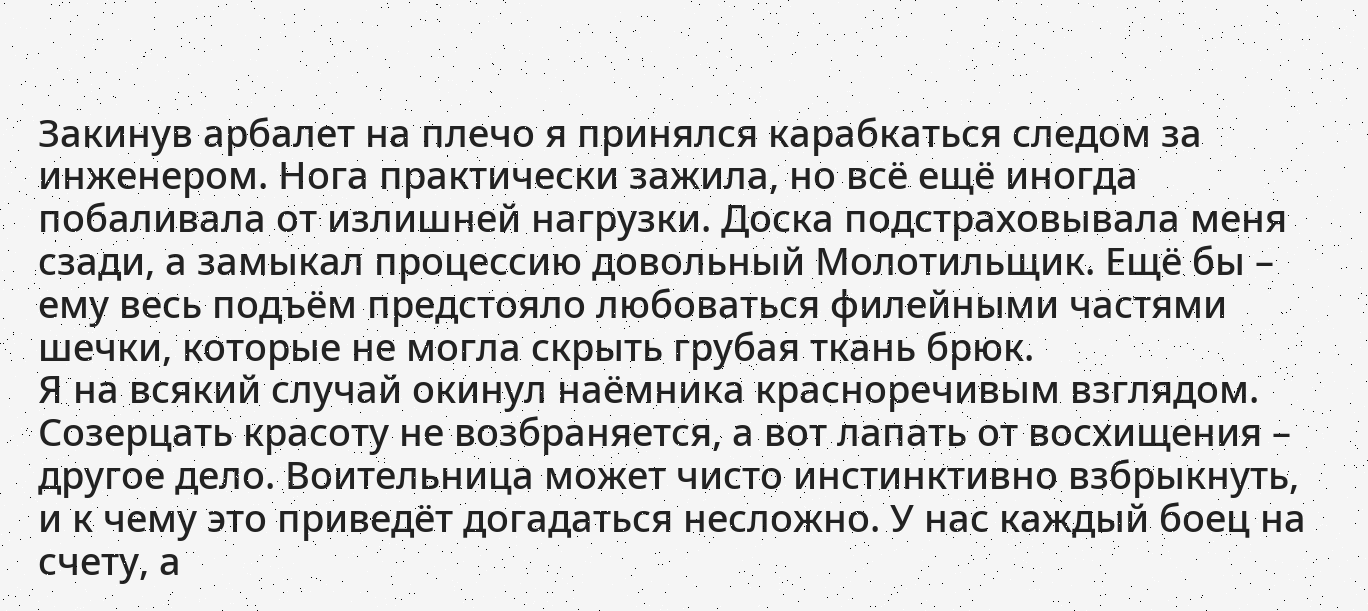Закинув арбалет на плечо я принялся карабкаться следом за инженером. Нога практически зажила, но всё ещё иногда побаливала от излишней нагрузки. Доска подстраховывала меня сзади, а замыкал процессию довольный Молотильщик. Ещё бы – ему весь подъём предстояло любоваться филейными частями шечки, которые не могла скрыть грубая ткань брюк.
Я на всякий случай окинул наёмника красноречивым взглядом. Созерцать красоту не возбраняется, а вот лапать от восхищения – другое дело. Воительница может чисто инстинктивно взбрыкнуть, и к чему это приведёт догадаться несложно. У нас каждый боец на счету, а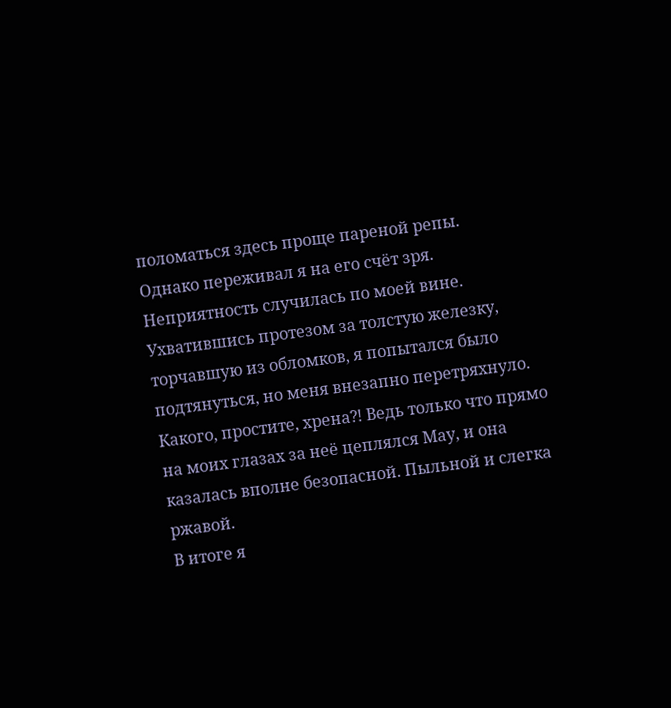поломаться здесь проще пареной репы.
Однако переживал я на его счёт зря. Неприятность случилась по моей вине.
Ухватившись протезом за толстую железку, торчавшую из обломков, я попытался было подтянуться, но меня внезапно перетряхнуло. Какого, простите, хрена⁈ Ведь только что прямо на моих глазах за неё цеплялся Мау, и она казалась вполне безопасной. Пыльной и слегка ржавой.
В итоге я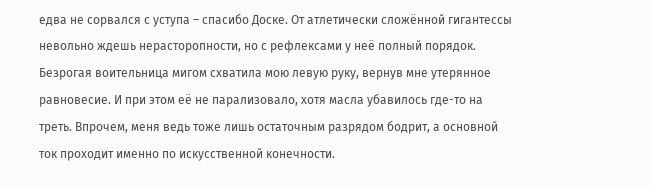едва не сорвался с уступа – спасибо Доске. От атлетически сложённой гигантессы невольно ждешь нерасторопности, но с рефлексами у неё полный порядок. Безрогая воительница мигом схватила мою левую руку, вернув мне утерянное равновесие. И при этом её не парализовало, хотя масла убавилось где-то на треть. Впрочем, меня ведь тоже лишь остаточным разрядом бодрит, а основной ток проходит именно по искусственной конечности.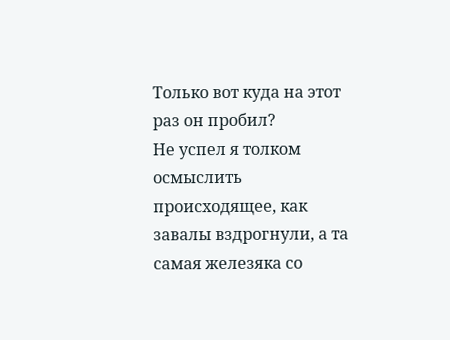Только вот куда на этот раз он пробил?
Не успел я толком осмыслить происходящее, как завалы вздрогнули, а та самая железяка со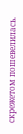скрежетом пошевелилась.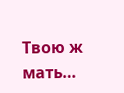Твою ж мать…